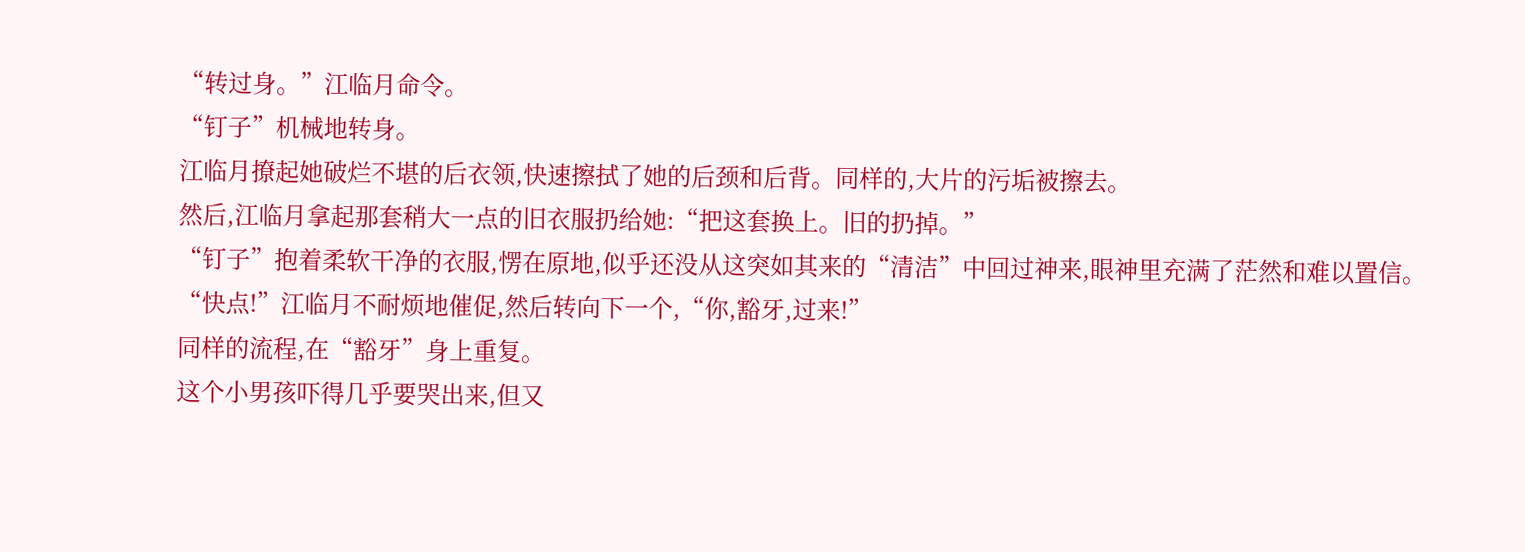“转过身。”江临月命令。
“钉子”机械地转身。
江临月撩起她破烂不堪的后衣领,快速擦拭了她的后颈和后背。同样的,大片的污垢被擦去。
然后,江临月拿起那套稍大一点的旧衣服扔给她:“把这套换上。旧的扔掉。”
“钉子”抱着柔软干净的衣服,愣在原地,似乎还没从这突如其来的“清洁”中回过神来,眼神里充满了茫然和难以置信。
“快点!”江临月不耐烦地催促,然后转向下一个,“你,豁牙,过来!”
同样的流程,在“豁牙”身上重复。
这个小男孩吓得几乎要哭出来,但又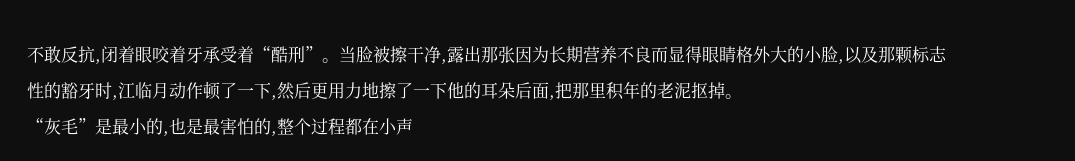不敢反抗,闭着眼咬着牙承受着“酷刑”。当脸被擦干净,露出那张因为长期营养不良而显得眼睛格外大的小脸,以及那颗标志性的豁牙时,江临月动作顿了一下,然后更用力地擦了一下他的耳朵后面,把那里积年的老泥抠掉。
“灰毛”是最小的,也是最害怕的,整个过程都在小声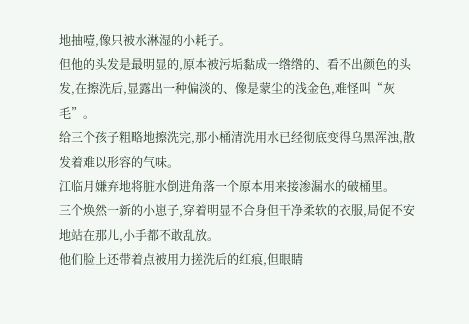地抽噎,像只被水淋湿的小耗子。
但他的头发是最明显的,原本被污垢黏成一绺绺的、看不出颜色的头发,在擦洗后,显露出一种偏淡的、像是蒙尘的浅金色,难怪叫“灰毛”。
给三个孩子粗略地擦洗完,那小桶清洗用水已经彻底变得乌黑浑浊,散发着难以形容的气味。
江临月嫌弃地将脏水倒进角落一个原本用来接渗漏水的破桶里。
三个焕然一新的小崽子,穿着明显不合身但干净柔软的衣服,局促不安地站在那儿,小手都不敢乱放。
他们脸上还带着点被用力搓洗后的红痕,但眼睛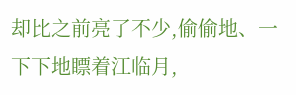却比之前亮了不少,偷偷地、一下下地瞟着江临月,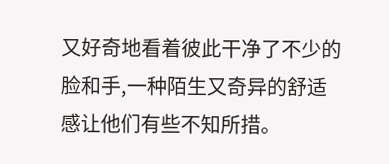又好奇地看着彼此干净了不少的脸和手,一种陌生又奇异的舒适感让他们有些不知所措。